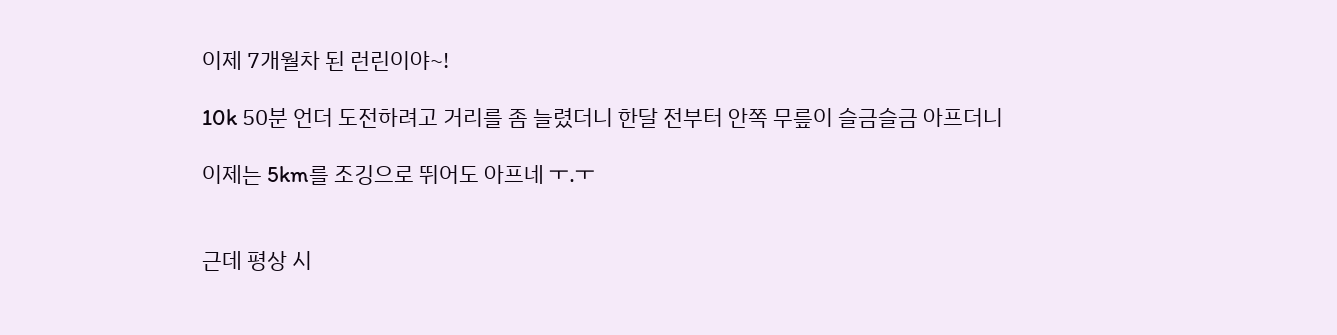이제 7개월차 된 런린이야~!

10k 50분 언더 도전하려고 거리를 좀 늘렸더니 한달 전부터 안쪽 무릎이 슬금슬금 아프더니

이제는 5km를 조깅으로 뛰어도 아프네 ㅜ.ㅜ


근데 평상 시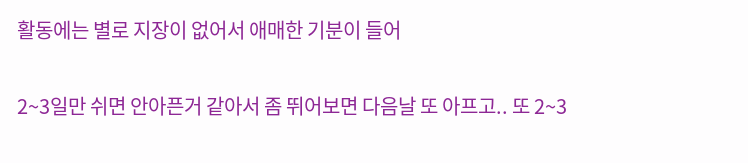활동에는 별로 지장이 없어서 애매한 기분이 들어

2~3일만 쉬면 안아픈거 같아서 좀 뛰어보면 다음날 또 아프고.. 또 2~3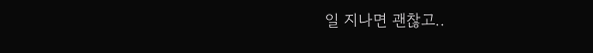일 지나면 괜찮고..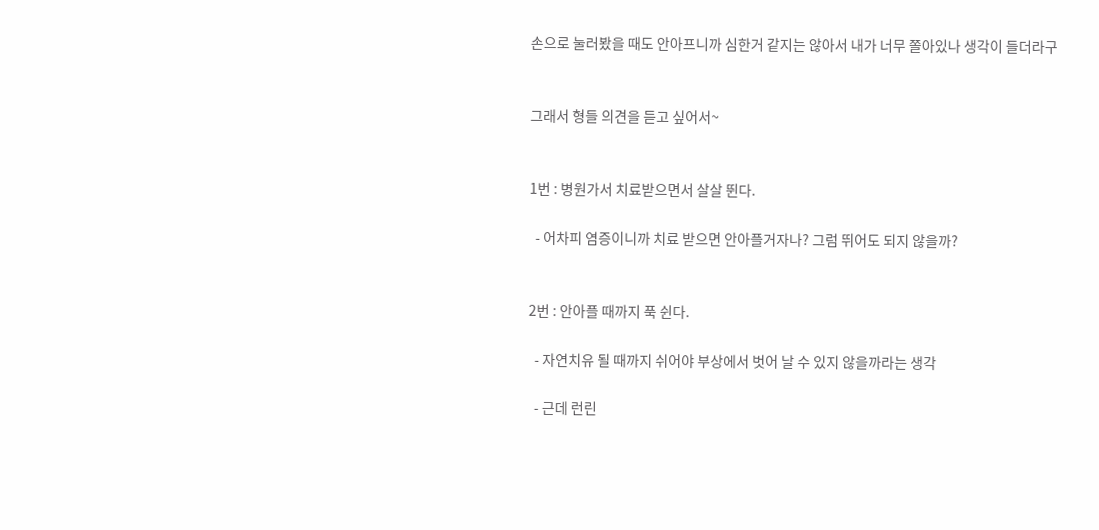손으로 눌러봤을 때도 안아프니까 심한거 같지는 않아서 내가 너무 쫄아있나 생각이 들더라구


그래서 형들 의견을 듣고 싶어서~


1번 : 병원가서 치료받으면서 살살 뛴다.

  - 어차피 염증이니까 치료 받으면 안아플거자나? 그럼 뛰어도 되지 않을까?


2번 : 안아플 때까지 푹 쉰다.

  - 자연치유 될 때까지 쉬어야 부상에서 벗어 날 수 있지 않을까라는 생각

  - 근데 런린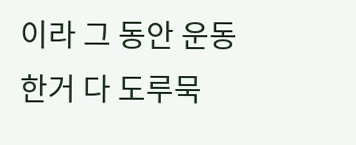이라 그 동안 운동한거 다 도루묵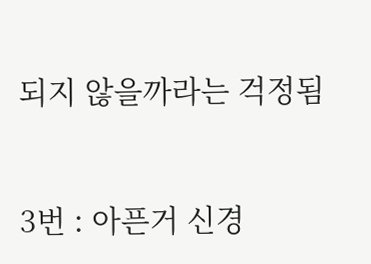되지 않을까라는 걱정됨


3번 : 아픈거 신경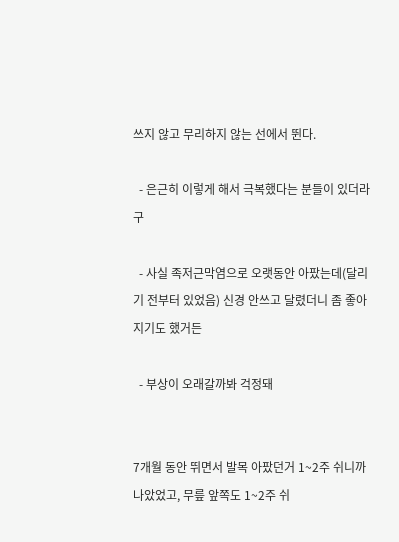쓰지 않고 무리하지 않는 선에서 뛴다.

  - 은근히 이렇게 해서 극복했다는 분들이 있더라구

  - 사실 족저근막염으로 오랫동안 아팠는데(달리기 전부터 있었음) 신경 안쓰고 달렸더니 좀 좋아지기도 했거든

  - 부상이 오래갈까봐 걱정돼


7개월 동안 뛰면서 발목 아팠던거 1~2주 쉬니까 나았었고, 무릎 앞쪽도 1~2주 쉬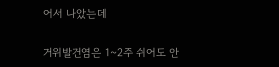어서 나았는데

거위발건염은 1~2주 쉬어도 안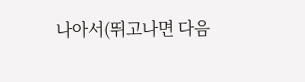나아서(뛰고나면 다음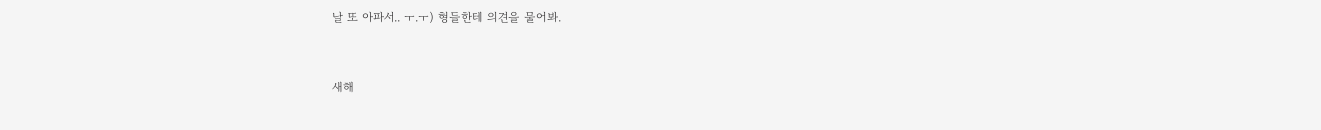날 또 아파서.. ㅜ.ㅜ) 형들한테 의견을 물어봐.


새해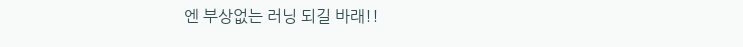엔 부상없는 러닝 되길 바래!!